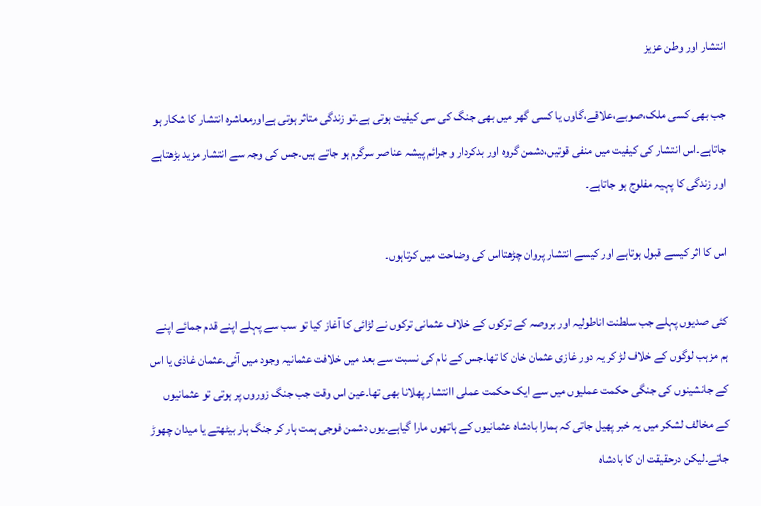انتشار اور وطن عزیز

جب بھی کسی ملک،صوبے،علاقے،گاوں یا کسی گھر میں بھی جنگ کی سی کیفیت ہوتی ہے۔تو زندگی متاثر ہوتی ہےاورمعاشرہ انتشار کا شکار ہو جاتاہے۔اس انتشار کی کیفیت میں منفی قوتیں،دشمن گروہ اور بدکردار و جرائم پیشہ عناصر سرگرم ہو جاتے ہیں۔جس کی وجہ سے انتشار مزید بڑھتاہے اور زندگی کا پہیہ مفلوج ہو جاتاہے۔

اس کا اثر کیسے قبول ہوتاہے اور کیسے انتشار پروان چڑھتااس کی وضاحت میں کرتاہوں۔

کئی صدیوں پہلے جب سلطنت اناطولیہ اور بروصہ کے ترکوں کے خلاف عثمانی ترکوں نے لڑائی کا آغاز کیا تو سب سے پہلے اپنے قدم جمائے اپنے ہم مزہب لوگوں کے خلاف لڑ کر یہ دور غازی عثمان خان کا تھا۔جس کے نام کی نسبت سے بعد میں خلافت عثمانیہ وجود میں آئی۔عثمان غاذی یا اس کے جانشینوں کی جنگی حکمت عملیوں میں سے ایک حکمت عملی اانتشار پھلانا بھی تھا۔عین اس وقت جب جنگ زوروں پر ہوتی تو عثمانیوں کے مخالف لشکر میں یہ خبر پھیل جاتی کہ ہمارا بادشاہ عثمانیوں کے ہاتھوں مارا گیاہے۔یوں دشمن فوجی ہمت ہار کر جنگ ہار بیٹھتے یا میدان چھوڑ جاتے۔لیکن درحقیقت ان کا بادشاہ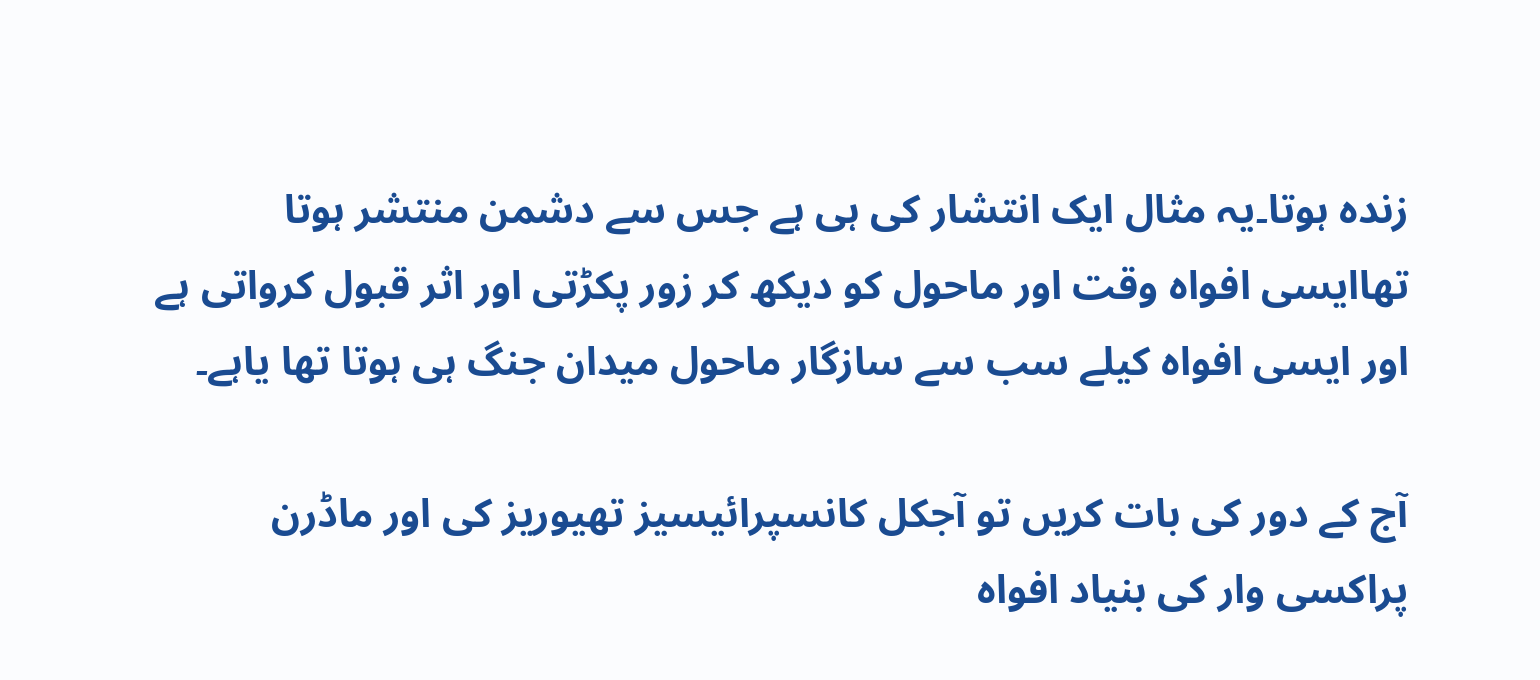زندہ ہوتا۔یہ مثال ایک انتشار کی ہی ہے جس سے دشمن منتشر ہوتا تھاایسی افواہ وقت اور ماحول کو دیکھ کر زور پکڑتی اور اثر قبول کرواتی ہے اور ایسی افواہ کیلے سب سے سازگار ماحول میدان جنگ ہی ہوتا تھا یاہے۔

آج کے دور کی بات کریں تو آجکل کانسپرائیسیز تھیوریز کی اور ماڈرن پراکسی وار کی بنیاد افواہ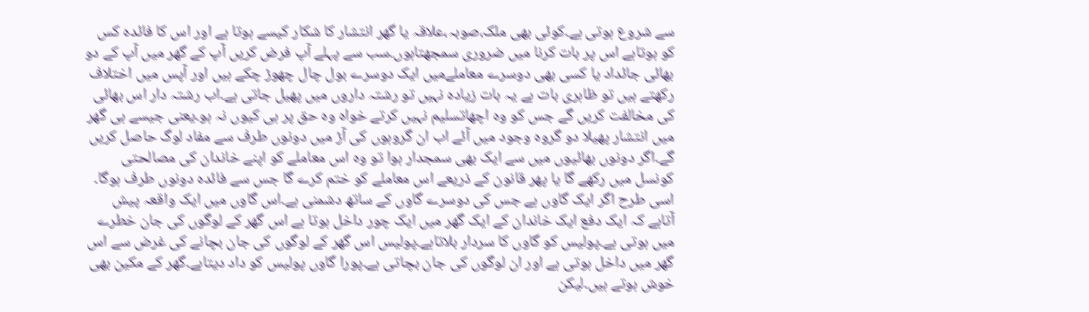سے شروع ہوتی ہے۔کوئی بھی ملک،صوبہ،علاقہ یا گھر انتشار کا شکار کیسے ہوتا ہے اور اس کا فائدہ کس کو ہوتاہے اس پر بات کرنا میں ضروری سمجھتاہوں۔سب سے پہلے آپ فرض کریں آپ کے گھر میں آپ کے دو بھائی جائداد یا کسی بھی دوسرے معاملےمیں ایک دوسرے بول چال چھوڑ چکے ہیں اور آپس میں اختلاف رکھتے ہیں تو ظاہری بات ہے یہ بات زیادہ نہیں تو رشتہ داروں میں پھیل جاتی ہے۔اب رشتہ دار اس بھائی کی مخالفت کریں گے جس کو وہ اچھاتسلیم نہیں کرتے خواہ وہ حق پر ہی کیوں نہ ہو۔یعنی جیسے ہی گھر میں انتشار پھیلا دو گروہ وجود میں آئے اب ان گروہوں کی آڑ میں دونوں طرف سے مفاد لوگ حاصل کریں گے۔اگر دونوں بھائیوں میں سے ایک بھی سمجدار ہوا تو وہ اس معاملے کو اپنے خاندان کی مصالحتی کونسل میں رکھے گا یا پھر قانون کے ذریعے اس معاملے کو ختم کرے گا جس سے فائدہ دونوں طرف ہوگا۔
اسی طرح اگر ایک گاوں ہے جس کی دوسرے گاوں کے ساتھ دشمنی ہے۔اس گاوں میں ایک واقعہ پیش آتاہے کہ ایک دفع ایک خاندان کے ایک گھر میں ایک چور داخل ہوتا ہے اس گھر کے لوگوں کی جان خطرے میں ہوتی ہے۔پولیس کو گاوں کا سردار بلاتاہے۔پولیس اس گھر کے لوگوں کی جان بچانے کی غرض سے اس گھر میں داخل ہوتی ہے اور ان لوگوں کی جان بچاتی ہے۔پورا گاوں پولیس کو داد دیتاہے۔گھر کے مکین بھی خوش ہوتے ہیں۔لیکن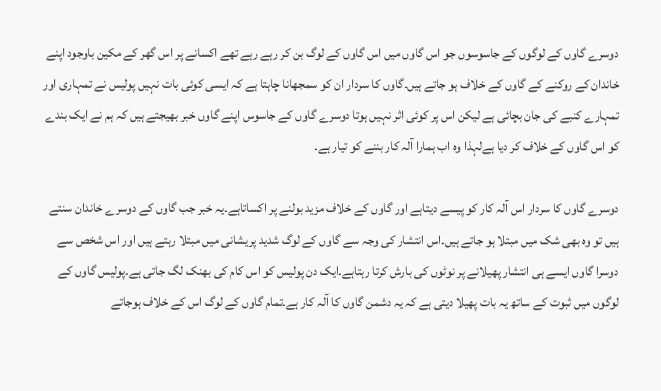دوسرے گاوں کے لوگوں کے جاسوسوں جو اس گاوں میں اس گاوں کے لوگ بن کر رہے رہے تھے اکسانے پر اس گھر کے مکین باوجود اپنے خاندان کے روکنے کے گاوں کے خلاف ہو جاتے ہیں۔گاوں کا سردار ان کو سمجھانا چاہتا ہے کہ ایسی کوئی بات نہیں پولیس نے تمہاری اور تمہارے کنبے کی جان بچائی ہے لیکن اس پر کوئی اثر نہیں ہوتا دوسرے گاوں کے جاسوس اپنے گاوں خبر بھیجتے ہیں کہ ہم نے ایک بندے کو اس گاوں کے خلاف کر دیا ہےلہذا وہ اب ہمارا آلہ کار بننے کو تیار ہے۔

دوسرے گاوں کا سردار اس آلہ کار کو پیسے دیتاہے اور گاوں کے خلاف مزید بولنے پر اکساتاہے۔یہ خبر جب گاوں کے دوسرے خاندان سنتے ہیں تو وہ بھی شک میں مبتلا ہو جاتے ہیں۔اس انتشار کی وجہ سے گاوں کے لوگ شدید پریشانی میں مبتلا رہتے ہیں اور اس شخص سے دوسرا گاوں ایسے ہی انتشار پھیلانے پر نوٹوں کی بارش کرتا رہتاہے۔ایک دن پولیس کو اس کام کی بھنک لگ جاتی ہے۔پولیس گاوں کے لوگوں میں ثبوت کے ساتھ یہ بات پھیلا دیتی ہے کہ یہ دشمن گاوں کا آلہ کار ہے۔تمام گاوں کے لوگ اس کے خلاف ہوجاتے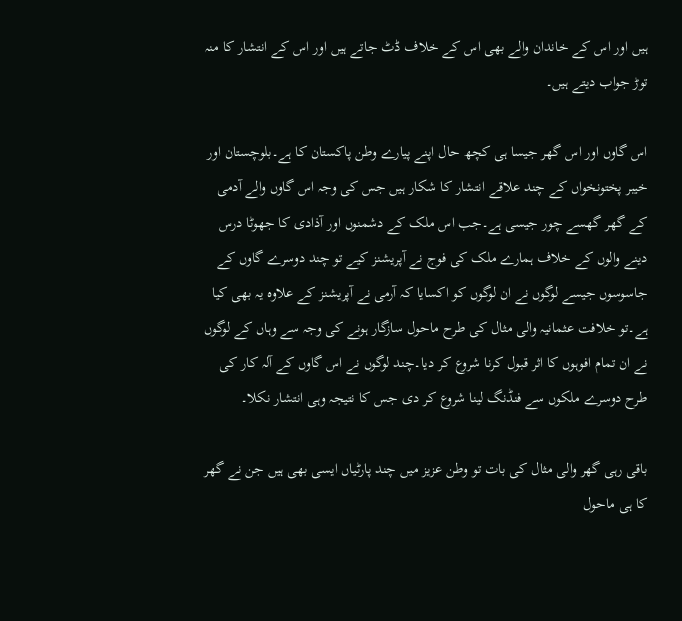ہیں اور اس کے خاندان والے بھی اس کے خلاف ڈٹ جاتے ہیں اور اس کے انتشار کا منہ توڑ جواب دیتے ہیں۔

اس گاوں اور اس گھر جیسا ہی کچھ حال اپنے پیارے وطن پاکستان کا ہے۔بلوچستان اور خیبر پختونخواں کے چند علاقے انتشار کا شکار ہیں جس کی وجہ اس گاوں والے آدمی کے گھر گھسے چور جیسی ہے۔جب اس ملک کے دشمنوں اور آذادی کا جھوٹا درس دینے والوں کے خلاف ہمارے ملک کی فوج نے آپریشنز کیے تو چند دوسرے گاوں کے جاسوسوں جیسے لوگوں نے ان لوگوں کو اکسایا کہ آرمی نے آپریشنز کے علاوہ یہ بھی کیا ہے۔تو خلافت عثمانیہ والی مثال کی طرح ماحول سازگار ہونے کی وجہ سے وہاں کے لوگوں نے ان تمام افوہوں کا اثر قبول کرنا شروع کر دیا۔چند لوگوں نے اس گاوں کے آلہ کار کی طرح دوسرے ملکوں سے فنڈنگ لینا شروع کر دی جس کا نتیجہ وہی انتشار نکلا۔

باقی رہی گھر والی مثال کی بات تو وطن عزیز میں چند پارٹیاں ایسی بھی ہیں جن نے گھر کا ہی ماحول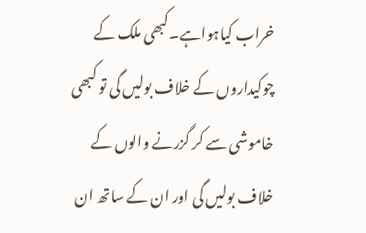خراب کیاہواہے۔کبھی ملک کے چوکیداروں کے خلاف بولیں گی تو کبھی خاموشی سے کر گزرنے والوں کے خلاف بولیں گی اور ان کے ساتھ ان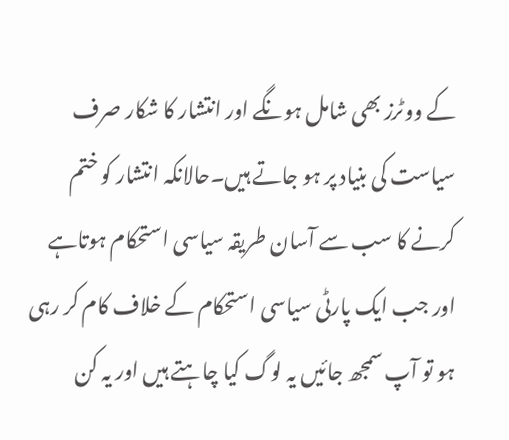کے ووٹرز بھی شامل ہونگے اور انتشار کا شکار صرف سیاست کی بنیاد پر ہو جاتے ہیں۔حالانکہ انتشار کو ختم کرنے کا سب سے آسان طریقہ سیاسی استحکام ہوتاہے اور جب ایک پارٹی سیاسی استحکام کے خلاف کام کر رہی ہو تو آپ سمجھ جائیں یہ لوگ کیا چاہتے ہیں اور یہ کن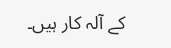کے آلہ کار ہیں۔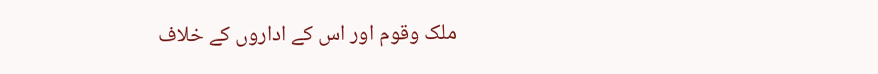ملک وقوم اور اس کے اداروں کے خلاف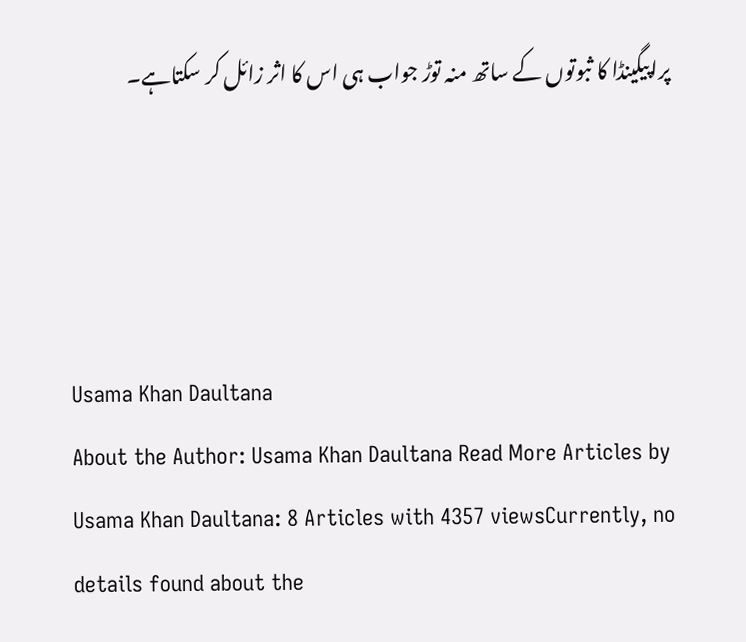پراپیگینڈا کا ثبوتوں کے ساتھ منہ توڑ جواب ہی اس کا اثر زائل کر سکتاہے۔




Usama Khan Daultana
About the Author: Usama Khan Daultana Read More Articles by Usama Khan Daultana: 8 Articles with 4357 viewsCurrently, no details found about the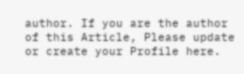author. If you are the author of this Article, Please update or create your Profile here.